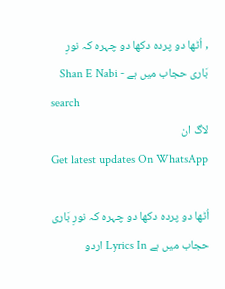, اُٹھا دو پردہ دکھا دو چہرہ کہ نورِ بَاری حجاب میں ہے - Shan E Nabi
search
لاگ ان
Get latest updates On WhatsApp

اُٹھا دو پردہ دکھا دو چہرہ کہ نورِ بَاری حجاب میں ہے Lyrics In اردو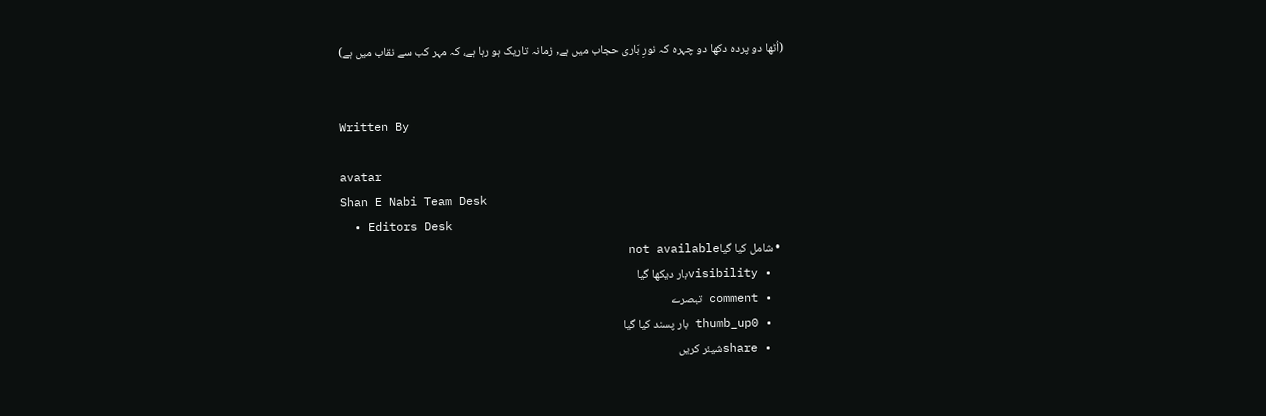(اُٹھا دو پردہ دکھا دو چہرہ کہ نورِ بَاری حجاب میں ہے, زمانہ تاریک ہو رہا ہے، کہ مہر کب سے نقاب میں ہے)


Written By

avatar
Shan E Nabi Team Desk
  • Editors Desk
  • شامل کیا گیاnot available
  • visibilityبار دیکھا گیا
  • comment تبصرے
  • thumb_up0 بار پسند کیا گیا
  • shareشیئر کریں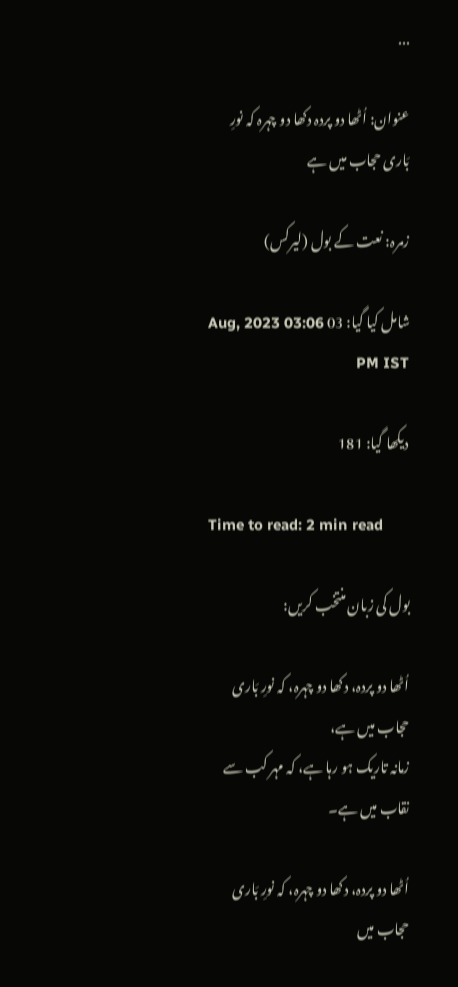...

عنوان: اُٹھا دو پردہ دکھا دو چہرہ کہ نورِ بَاری حجاب میں ہے

زمرہ: نعت کے بول (لیرکس)

شامل کیا گیا: 03 Aug, 2023 03:06 PM IST

دیکھا گیا: 181

Time to read: 2 min read

بول کی زبان منتخب کریں:

اُٹھا دو پردہ، دکھا دو چہرہ، کہ نورِ بَاری حجاب میں ہے،
زمانہ تاریک ہو رہا ہے، کہ مہر کب سے نقاب میں ہے۔

اُٹھا دو پردہ، دکھا دو چہرہ، کہ نورِ بَاری حجاب میں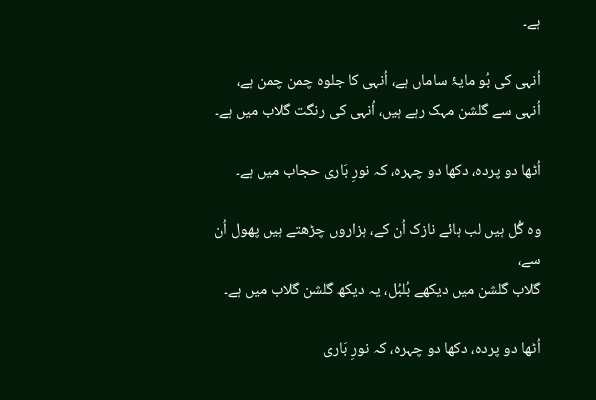ہے۔

اُنہی کی بُو مایۂ ساماں ہے، اُنہی کا جلوہ چمن چمن ہے،
اُنہی سے گلشن مہک رہے ہیں، اُنہی کی رنگت گلاب میں ہے۔

اُٹھا دو پردہ، دکھا دو چہرہ، کہ نورِ بَاری حجاب میں ہے۔

وہ گُل ہیں لب ہائے نازک اُن کے، ہزاروں چڑھتے ہیں پھول اُن سے،
گلاب گلشن میں دیکھے بُلبُل، یہ دیکھ گلشن گلاب میں ہے۔

اُٹھا دو پردہ، دکھا دو چہرہ، کہ نورِ بَاری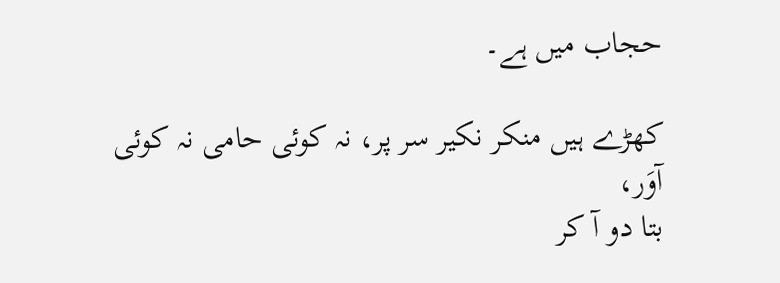حجاب میں ہے۔

کھڑے ہیں منکر نکیر سر پر، نہ کوئی حامی نہ کوئی آوَر،
بتا دو آ کر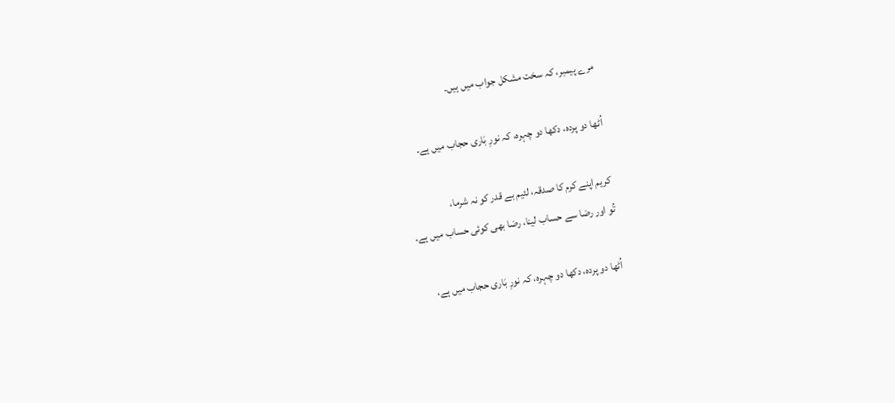مرے پیمبر، کہ سخت مشکل جواب میں ہیں۔

اُٹھا دو پردہ، دکھا دو چہرہ، کہ نورِ بَاری حجاب میں ہے۔

کریم اپنے کرم کا صدقہ، لئیم بے قدر کو نہ شرما،
تُو اور رضا سے حساب لینا، رضا بھی کوئی حساب میں ہے۔

اُٹھا دو پردہ، دکھا دو چہرہ، کہ نورِ بَاری حجاب میں ہے،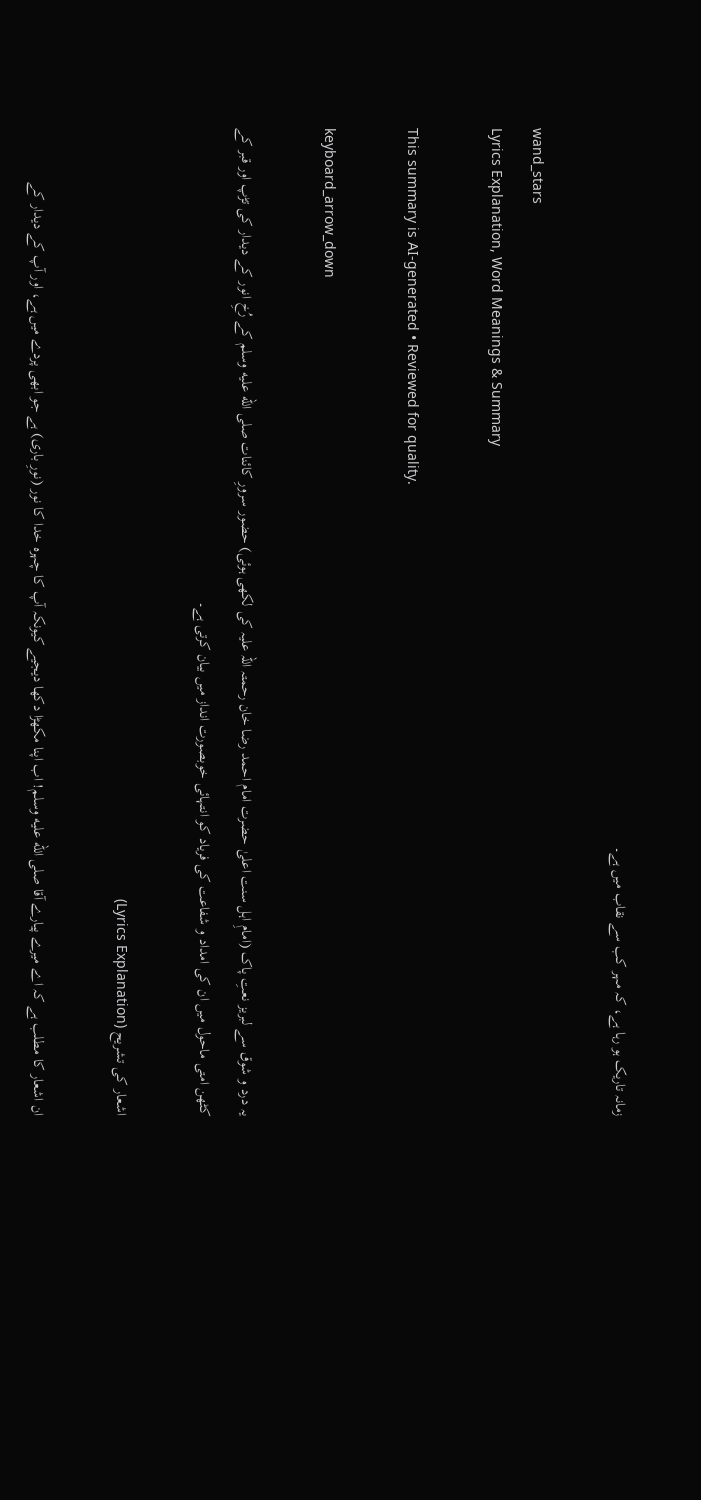زمانہ تاریک ہو رہا ہے، کہ مہر کب سے نقاب میں ہے۔

wand_stars
Lyrics Explanation, Word Meanings & Summary

This summary is AI-generated • Reviewed for quality.

keyboard_arrow_down

یہ درد و شوق سے لبریز نعتِ پاک (امامِ اہل سنت اعلیٰ حضرت امام احمد رضا خان رحمتہ اللہ علیہ کی لکھی ہوئی) حضور سرورِ کائنات صلى الله عليه وسلم کے رُخِ انور کے دیدار کی تڑپ اور قبر کے کٹھن امتی ماحول میں ان کی امداد و شفاعت کی فریاد کو انتہائی خوبصورت انداز میں بیان کرتی ہے۔

اشعار کی تشریح (Lyrics Explanation)

ان اشعار کا مطلب ہے کہ اے میرے پیارے آقا صلى الله عليه وسلم! اب اپنا مکھڑا دکھا دیجیے کیونکہ آپ کا چہرہ خدا کا نور (نورِ باری) ہے جو ابھی پردے میں ہے، اور آپ کے دیدار کے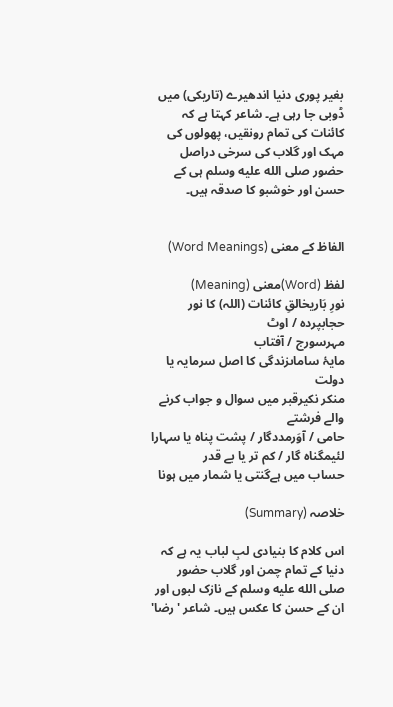بغیر پوری دنیا اندھیرے (تاریکی) میں ڈوبی جا رہی ہے۔ شاعر کہتا ہے کہ کائنات کی تمام رونقیں، پھولوں کی مہک اور گلاب کی سرخی دراصل حضور صلى الله عليه وسلم ہی کے حسن اور خوشبو کا صدقہ ہیں۔


الفاظ کے معنی (Word Meanings)

لفظ (Word)معنی (Meaning)
نورِ بَاریخالقِ کائنات (اللہ) کا نور
حجابپردہ / اوٹ
مہرسورج / آفتاب
مایۂ ساماںزندگی کا اصل سرمایہ یا دولت
منکر نکیرقبر میں سوال و جواب کرنے والے فرشتے
حامی / آوَرمددگار / پشت پناہ یا سہارا
لئیمگناہ گار / کم تر یا بے قدر
حساب میں ہےگنتی یا شمار میں ہونا

خلاصہ (Summary)

اس کلام کا بنیادی لبِ لباب یہ ہے کہ دنیا کے تمام چمن اور گلاب حضور صلى الله عليه وسلم کے نازک لبوں اور ان کے حسن کا عکس ہیں۔ شاعر 'رضا'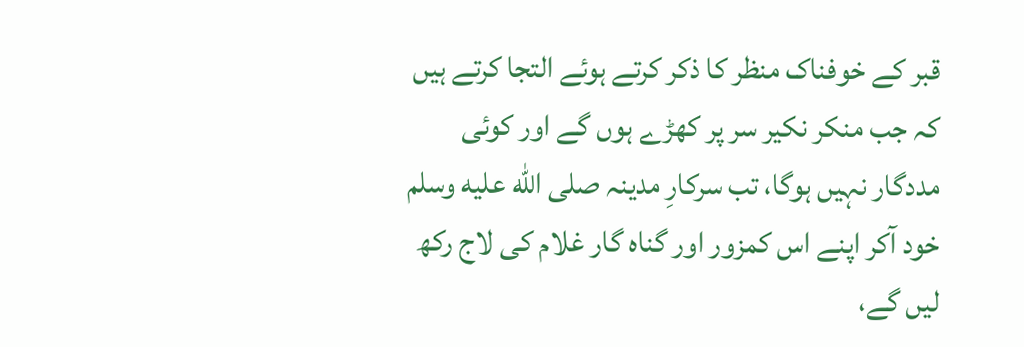قبر کے خوفناک منظر کا ذکر کرتے ہوئے التجا کرتے ہیں کہ جب منکر نکیر سر پر کھڑے ہوں گے اور کوئی مددگار نہیں ہوگا، تب سرکارِ مدینہ صلى الله عليه وسلم خود آکر اپنے اس کمزور اور گناہ گار غلام کی لاج رکھ لیں گے،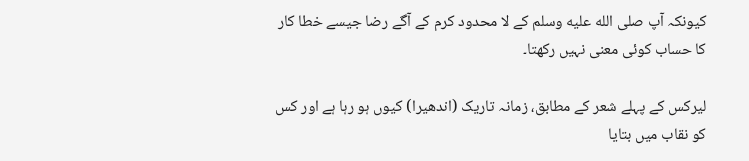کیونکہ آپ صلى الله عليه وسلم کے لا محدود کرم کے آگے رضا جیسے خطا کار کا حساب کوئی معنی نہیں رکھتا۔

لیرکس کے پہلے شعر کے مطابق، زمانہ تاریک (اندھیرا) کیوں ہو رہا ہے اور کس کو نقاب میں بتایا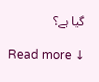گیا ہے؟

Read more ↓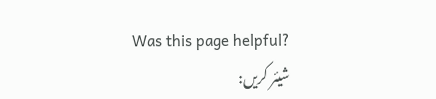Was this page helpful?
شیئر کریں: